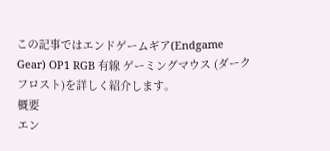この記事ではエンドゲームギア(Endgame Gear) OP1 RGB 有線 ゲーミングマウス (ダークフロスト)を詳しく紹介します。
概要
エン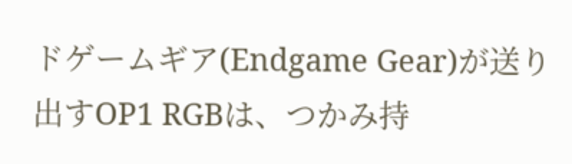ドゲームギア(Endgame Gear)が送り出すOP1 RGBは、つかみ持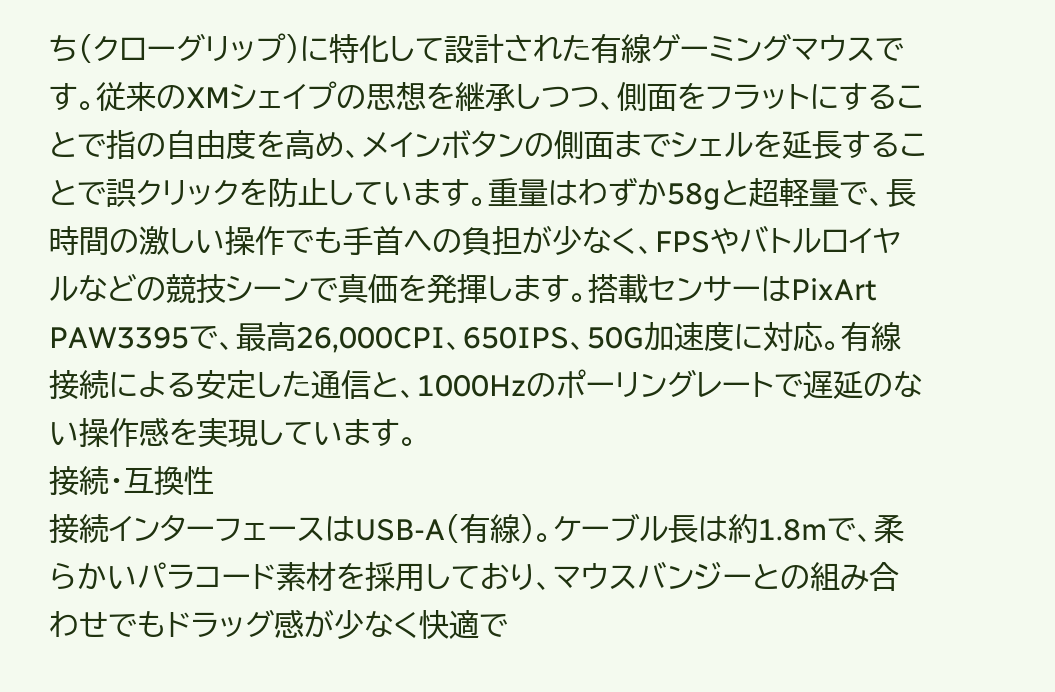ち(クローグリップ)に特化して設計された有線ゲーミングマウスです。従来のXMシェイプの思想を継承しつつ、側面をフラットにすることで指の自由度を高め、メインボタンの側面までシェルを延長することで誤クリックを防止しています。重量はわずか58gと超軽量で、長時間の激しい操作でも手首への負担が少なく、FPSやバトルロイヤルなどの競技シーンで真価を発揮します。搭載センサーはPixArt PAW3395で、最高26,000CPI、650IPS、50G加速度に対応。有線接続による安定した通信と、1000Hzのポーリングレートで遅延のない操作感を実現しています。
接続・互換性
接続インターフェースはUSB-A(有線)。ケーブル長は約1.8mで、柔らかいパラコード素材を採用しており、マウスバンジーとの組み合わせでもドラッグ感が少なく快適で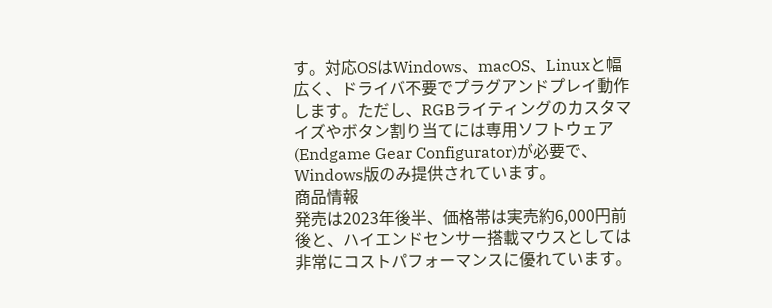す。対応OSはWindows、macOS、Linuxと幅広く、ドライバ不要でプラグアンドプレイ動作します。ただし、RGBライティングのカスタマイズやボタン割り当てには専用ソフトウェア(Endgame Gear Configurator)が必要で、Windows版のみ提供されています。
商品情報
発売は2023年後半、価格帯は実売約6,000円前後と、ハイエンドセンサー搭載マウスとしては非常にコストパフォーマンスに優れています。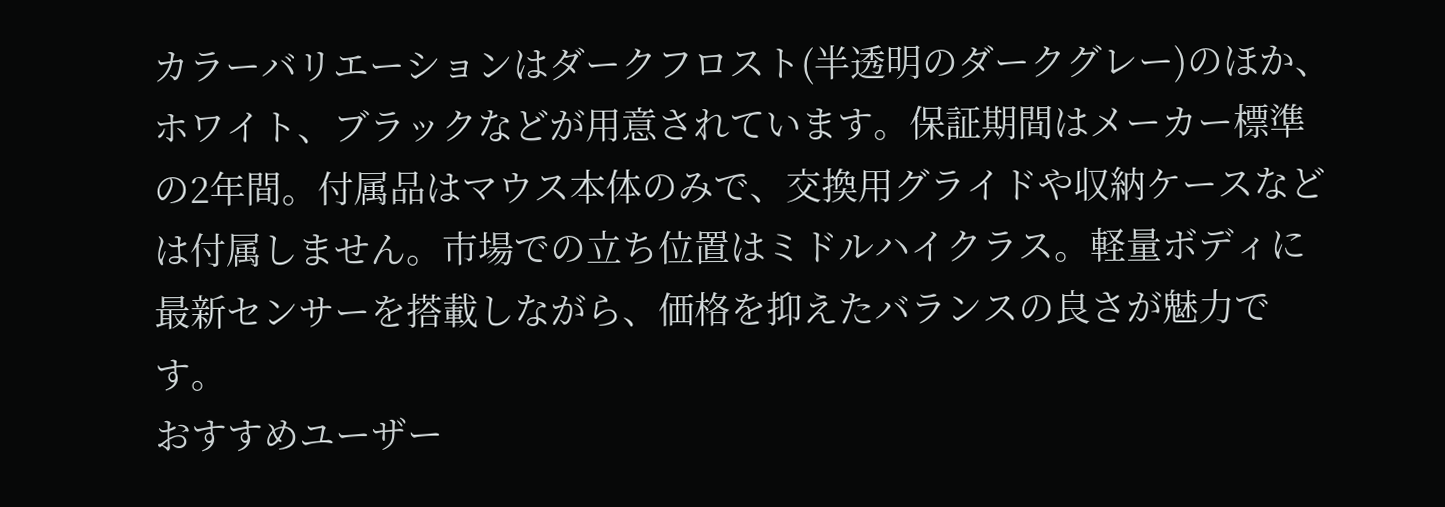カラーバリエーションはダークフロスト(半透明のダークグレー)のほか、ホワイト、ブラックなどが用意されています。保証期間はメーカー標準の2年間。付属品はマウス本体のみで、交換用グライドや収納ケースなどは付属しません。市場での立ち位置はミドルハイクラス。軽量ボディに最新センサーを搭載しながら、価格を抑えたバランスの良さが魅力です。
おすすめユーザー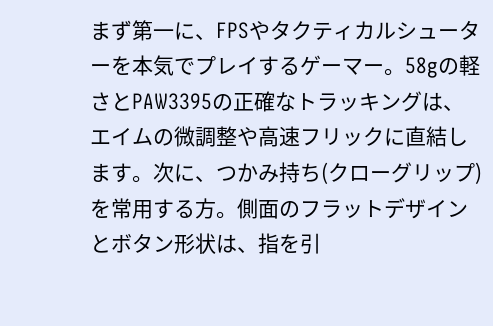まず第一に、FPSやタクティカルシューターを本気でプレイするゲーマー。58gの軽さとPAW3395の正確なトラッキングは、エイムの微調整や高速フリックに直結します。次に、つかみ持ち(クローグリップ)を常用する方。側面のフラットデザインとボタン形状は、指を引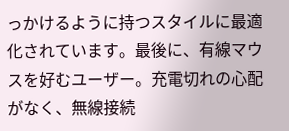っかけるように持つスタイルに最適化されています。最後に、有線マウスを好むユーザー。充電切れの心配がなく、無線接続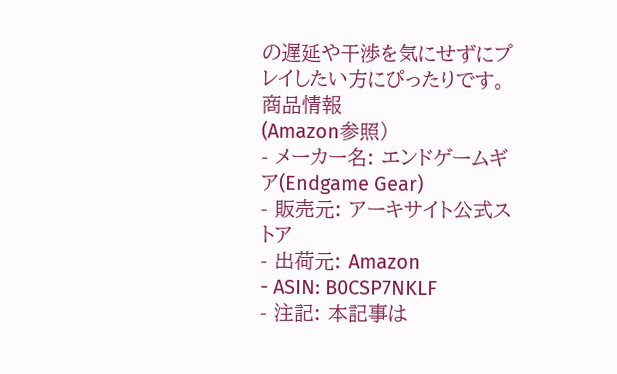の遅延や干渉を気にせずにプレイしたい方にぴったりです。
商品情報
(Amazon参照)
- メーカー名: エンドゲームギア(Endgame Gear)
- 販売元: アーキサイト公式ストア
- 出荷元: Amazon
- ASIN: B0CSP7NKLF
- 注記: 本記事は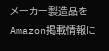メーカー製造品をAmazon掲載情報に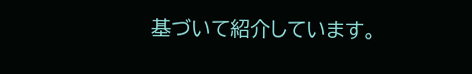基づいて紹介しています。